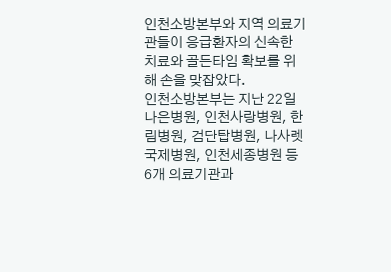인천소방본부와 지역 의료기관들이 응급환자의 신속한 치료와 골든타임 확보를 위해 손을 맞잡았다.
인천소방본부는 지난 22일 나은병원, 인천사랑병원, 한림병원, 검단탑병원, 나사렛국제병원, 인천세종병원 등 6개 의료기관과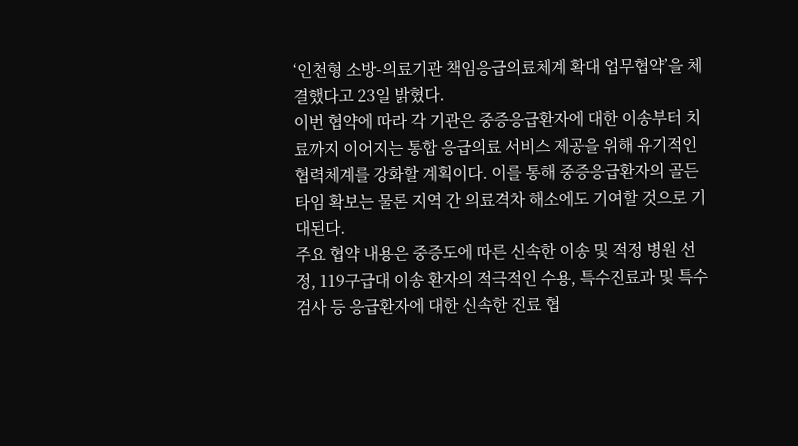‘인천형 소방-의료기관 책임응급의료체계 확대 업무협약’을 체결했다고 23일 밝혔다.
이번 협약에 따라 각 기관은 중증응급환자에 대한 이송부터 치료까지 이어지는 통합 응급의료 서비스 제공을 위해 유기적인 협력체계를 강화할 계획이다. 이를 통해 중증응급환자의 골든타임 확보는 물론 지역 간 의료격차 해소에도 기여할 것으로 기대된다.
주요 협약 내용은 중증도에 따른 신속한 이송 및 적정 병원 선정, 119구급대 이송 환자의 적극적인 수용, 특수진료과 및 특수검사 등 응급환자에 대한 신속한 진료 협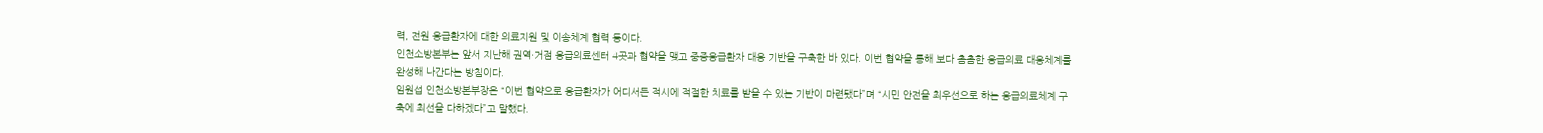력, 전원 응급환자에 대한 의료지원 및 이송체계 협력 등이다.
인천소방본부는 앞서 지난해 권역·거점 응급의료센터 4곳과 협약을 맺고 중증응급환자 대응 기반을 구축한 바 있다. 이번 협약을 통해 보다 촘촘한 응급의료 대응체계를 완성해 나간다는 방침이다.
임원섭 인천소방본부장은 “이번 협약으로 응급환자가 어디서든 적시에 적절한 치료를 받을 수 있는 기반이 마련됐다”며 “시민 안전을 최우선으로 하는 응급의료체계 구축에 최선을 다하겠다”고 말했다.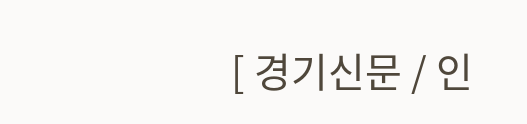[ 경기신문 / 인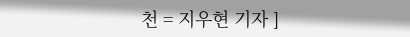천 = 지우현 기자 ]